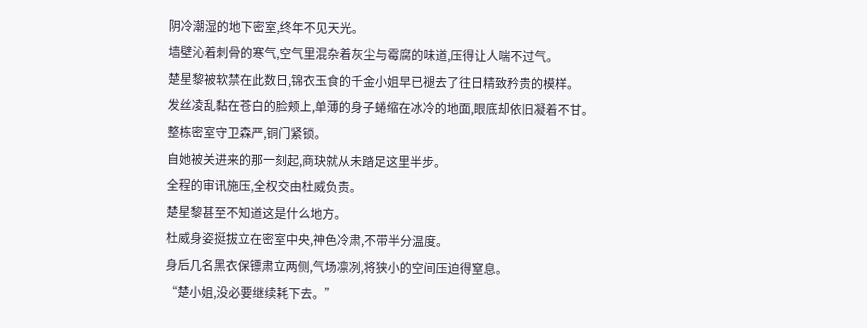阴冷潮湿的地下密室,终年不见天光。
墙壁沁着刺骨的寒气,空气里混杂着灰尘与霉腐的味道,压得让人喘不过气。
楚星黎被软禁在此数日,锦衣玉食的千金小姐早已褪去了往日精致矜贵的模样。
发丝凌乱黏在苍白的脸颊上,单薄的身子蜷缩在冰冷的地面,眼底却依旧凝着不甘。
整栋密室守卫森严,铜门紧锁。
自她被关进来的那一刻起,商玦就从未踏足这里半步。
全程的审讯施压,全权交由杜威负责。
楚星黎甚至不知道这是什么地方。
杜威身姿挺拔立在密室中央,神色冷肃,不带半分温度。
身后几名黑衣保镖肃立两侧,气场凛冽,将狭小的空间压迫得窒息。
“楚小姐,没必要继续耗下去。”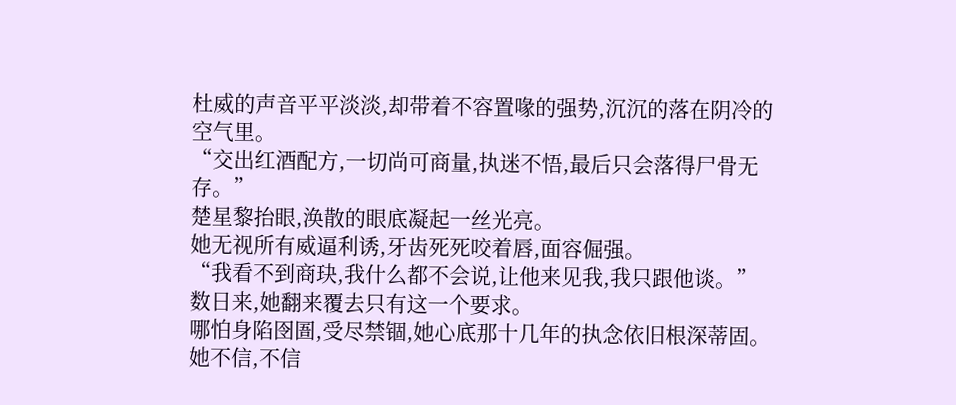杜威的声音平平淡淡,却带着不容置喙的强势,沉沉的落在阴冷的空气里。
“交出红酒配方,一切尚可商量,执迷不悟,最后只会落得尸骨无存。”
楚星黎抬眼,涣散的眼底凝起一丝光亮。
她无视所有威逼利诱,牙齿死死咬着唇,面容倔强。
“我看不到商玦,我什么都不会说,让他来见我,我只跟他谈。”
数日来,她翻来覆去只有这一个要求。
哪怕身陷囹圄,受尽禁锢,她心底那十几年的执念依旧根深蒂固。
她不信,不信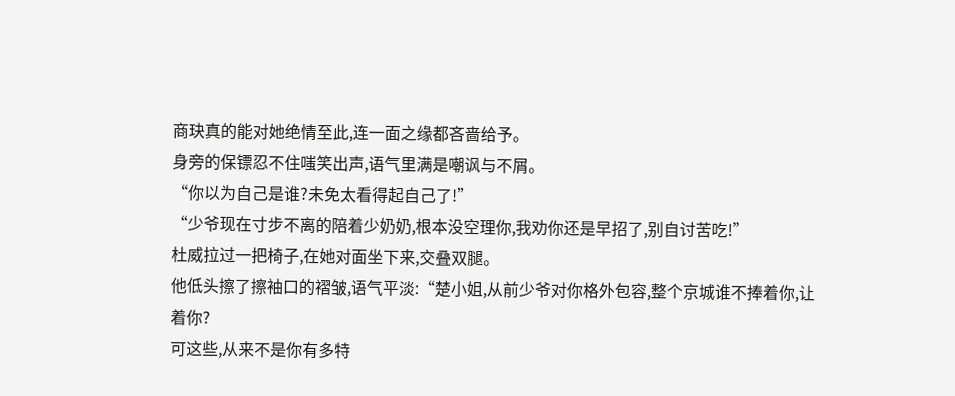商玦真的能对她绝情至此,连一面之缘都吝啬给予。
身旁的保镖忍不住嗤笑出声,语气里满是嘲讽与不屑。
“你以为自己是谁?未免太看得起自己了!”
“少爷现在寸步不离的陪着少奶奶,根本没空理你,我劝你还是早招了,别自讨苦吃!”
杜威拉过一把椅子,在她对面坐下来,交叠双腿。
他低头擦了擦袖口的褶皱,语气平淡:“楚小姐,从前少爷对你格外包容,整个京城谁不捧着你,让着你?
可这些,从来不是你有多特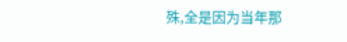殊,全是因为当年那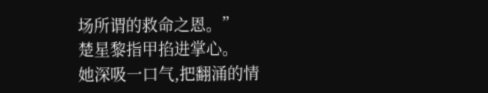场所谓的救命之恩。”
楚星黎指甲掐进掌心。
她深吸一口气,把翻涌的情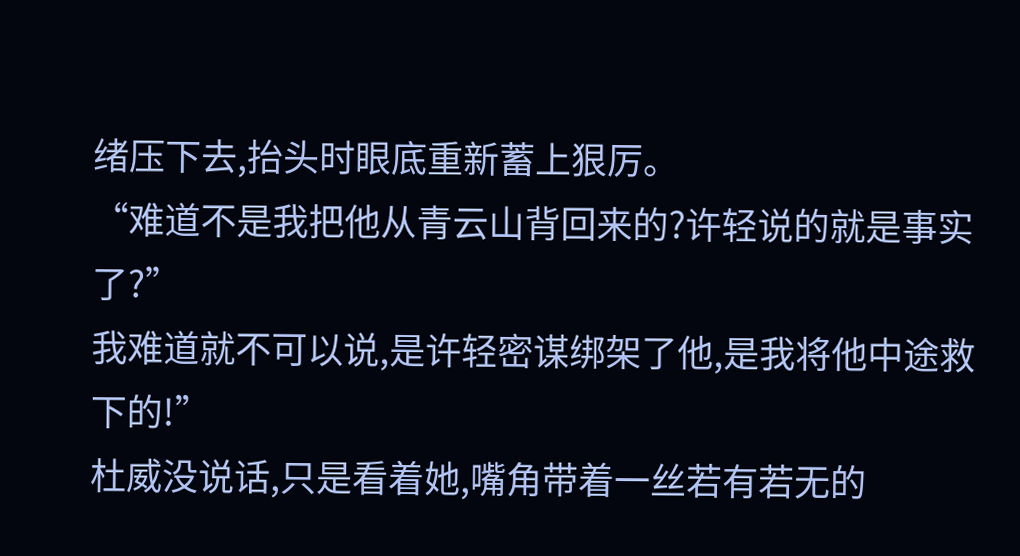绪压下去,抬头时眼底重新蓄上狠厉。
“难道不是我把他从青云山背回来的?许轻说的就是事实了?”
我难道就不可以说,是许轻密谋绑架了他,是我将他中途救下的!”
杜威没说话,只是看着她,嘴角带着一丝若有若无的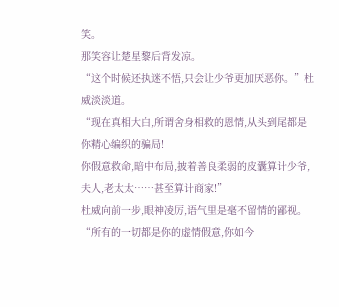笑。
那笑容让楚星黎后背发凉。
“这个时候还执迷不悟,只会让少爷更加厌恶你。”杜威淡淡道。
“现在真相大白,所谓舍身相救的恩情,从头到尾都是你精心编织的骗局!
你假意救命,暗中布局,披着善良柔弱的皮囊算计少爷,夫人,老太太……甚至算计商家!”
杜威向前一步,眼神凌厉,语气里是毫不留情的鄙视。
“所有的一切都是你的虚情假意,你如今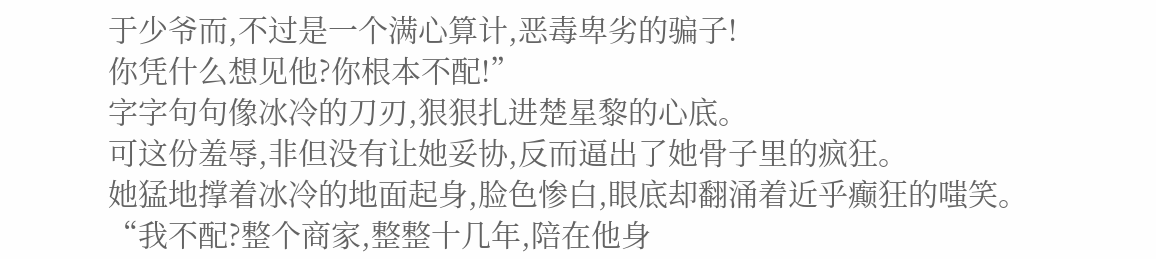于少爷而,不过是一个满心算计,恶毒卑劣的骗子!
你凭什么想见他?你根本不配!”
字字句句像冰冷的刀刃,狠狠扎进楚星黎的心底。
可这份羞辱,非但没有让她妥协,反而逼出了她骨子里的疯狂。
她猛地撑着冰冷的地面起身,脸色惨白,眼底却翻涌着近乎癫狂的嗤笑。
“我不配?整个商家,整整十几年,陪在他身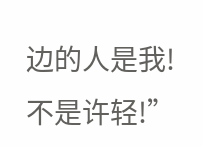边的人是我!不是许轻!”